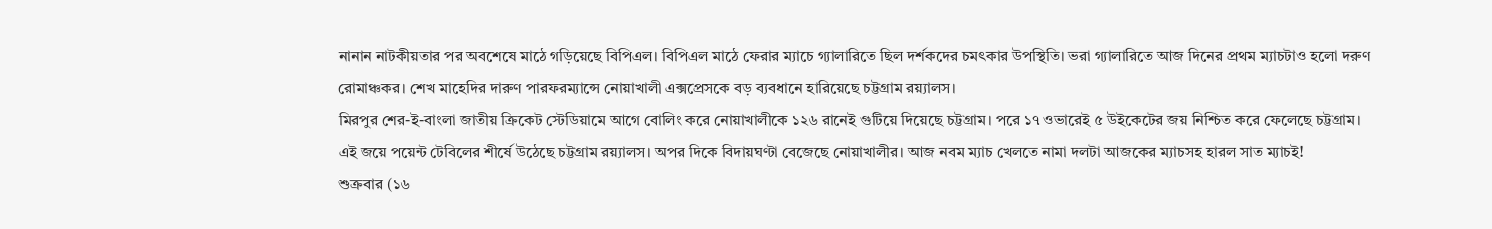নানান নাটকীয়তার পর অবশেষে মাঠে গড়িয়েছে বিপিএল। বিপিএল মাঠে ফেরার ম্যাচে গ্যালারিতে ছিল দর্শকদের চমৎকার উপস্থিতি। ভরা গ্যালারিতে আজ দিনের প্রথম ম্যাচটাও হলো দরুণ রোমাঞ্চকর। শেখ মাহেদির দারুণ পারফরম্যান্সে নোয়াখালী এক্সপ্রেসকে বড় ব্যবধানে হারিয়েছে চট্টগ্রাম রয়্যালস।
মিরপুর শের-ই-বাংলা জাতীয় ক্রিকেট স্টেডিয়ামে আগে বোলিং করে নোয়াখালীকে ১২৬ রানেই গুটিয়ে দিয়েছে চট্টগ্রাম। পরে ১৭ ওভারেই ৫ উইকেটের জয় নিশ্চিত করে ফেলেছে চট্টগ্রাম।
এই জয়ে পয়েন্ট টেবিলের শীর্ষে উঠেছে চট্টগ্রাম রয়্যালস। অপর দিকে বিদায়ঘণ্টা বেজেছে নোয়াখালীর। আজ নবম ম্যাচ খেলতে নামা দলটা আজকের ম্যাচসহ হারল সাত ম্যাচই!
শুক্রবার (১৬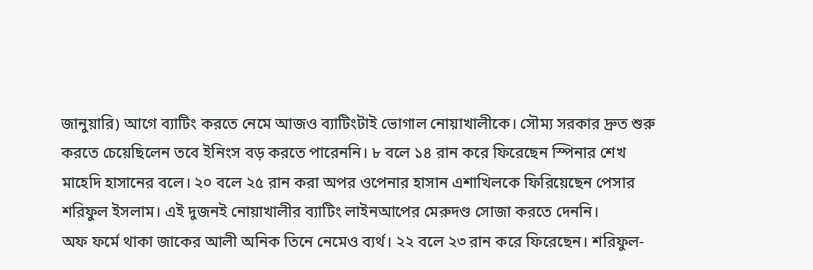জানুয়ারি) আগে ব্যাটিং করতে নেমে আজও ব্যাটিংটাই ভোগাল নোয়াখালীকে। সৌম্য সরকার দ্রুত শুরু করতে চেয়েছিলেন তবে ইনিংস বড় করতে পারেননি। ৮ বলে ১৪ রান করে ফিরেছেন স্পিনার শেখ মাহেদি হাসানের বলে। ২০ বলে ২৫ রান করা অপর ওপেনার হাসান এশাখিলকে ফিরিয়েছেন পেসার শরিফুল ইসলাম। এই দুজনই নোয়াখালীর ব্যাটিং লাইনআপের মেরুদণ্ড সোজা করতে দেননি।
অফ ফর্মে থাকা জাকের আলী অনিক তিনে নেমেও ব্যর্থ। ২২ বলে ২৩ রান করে ফিরেছেন। শরিফুল-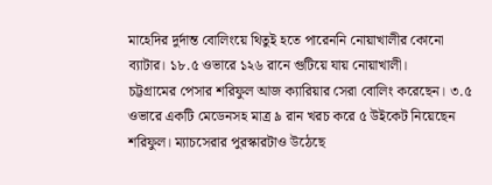মাহেদির দুর্দান্ত বোলিংয়ে থিতুই হতে পারেননি নোয়াখালীর কোনো ব্যাটার। ১৮.৫ ওভারে ১২৬ রানে গুটিয়ে যায় নোয়াখালী।
চট্টগ্রামের পেসার শরিফুল আজ ক্যারিয়ার সেরা বোলিং করেছেন। ৩.৫ ওভারে একটি মেডেনসহ মাত্র ৯ রান খরচ করে ৫ উইকেট নিয়েছেন শরিফুল। ম্যাচসেরার পুরস্কারটাও উঠেছে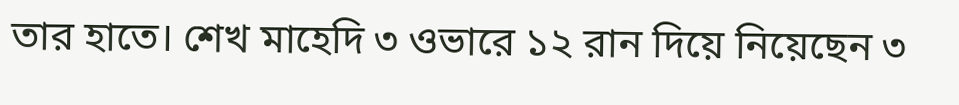তার হাতে। শেখ মাহেদি ৩ ওভারে ১২ রান দিয়ে নিয়েছেন ৩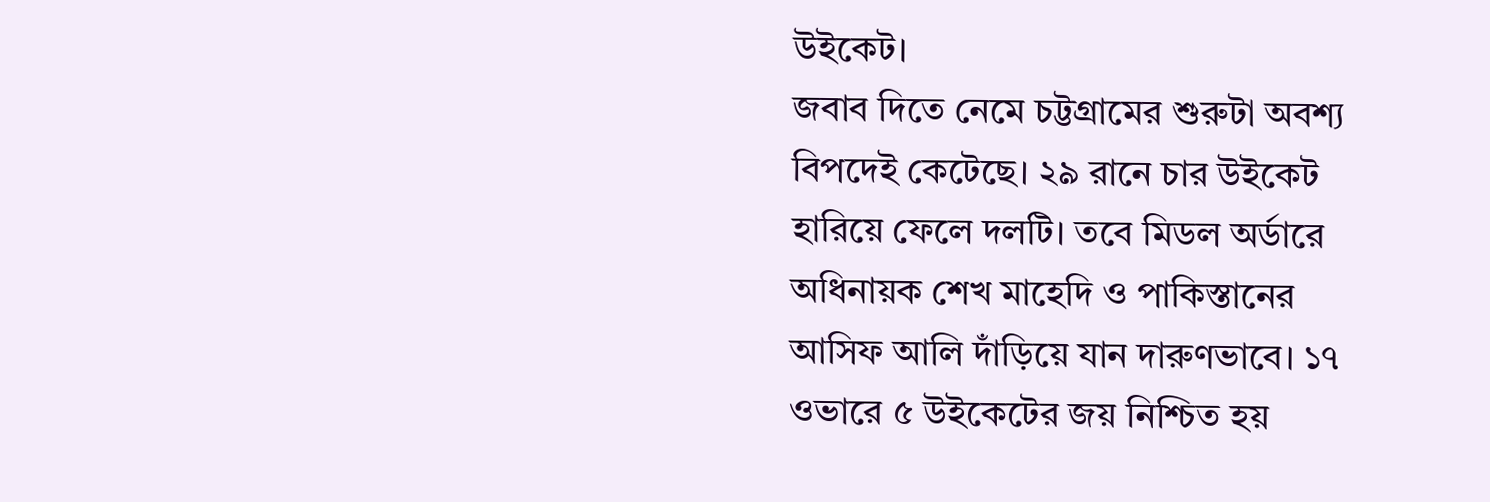উইকেট।
জবাব দিতে নেমে চট্টগ্রামের শুরুটা অবশ্য বিপদেই কেটেছে। ২৯ রানে চার উইকেট হারিয়ে ফেলে দলটি। তবে মিডল অর্ডারে অধিনায়ক শেখ মাহেদি ও পাকিস্তানের আসিফ আলি দাঁড়িয়ে যান দারুণভাবে। ১৭ ওভারে ৫ উইকেটের জয় নিশ্চিত হয়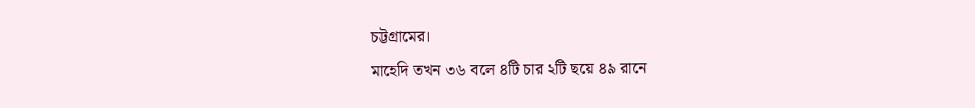চট্টগ্রামের।
মাহেদি তখন ৩৬ বলে ৪টি চার ২টি ছয়ে ৪৯ রানে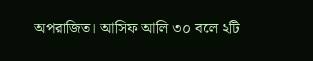অপরাজিত। আসিফ আলি ৩০ বলে ২টি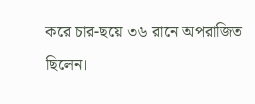করে চার-ছয়ে ৩৬ রানে অপরাজিত ছিলেন।